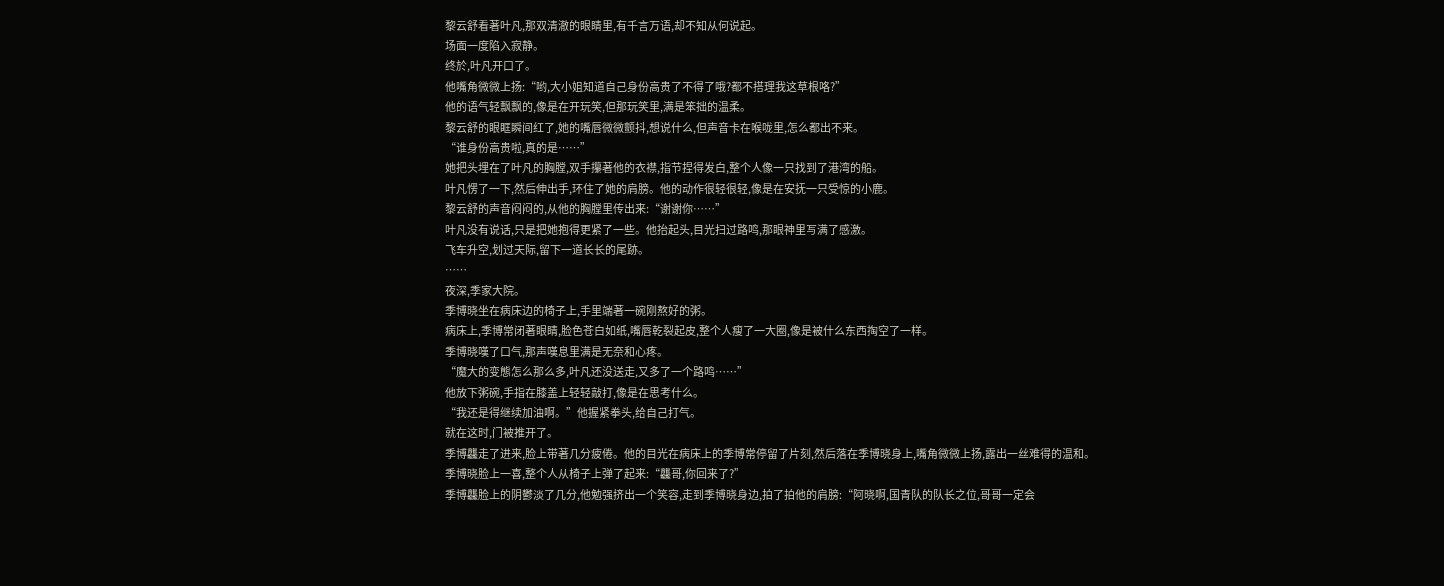黎云舒看著叶凡,那双清澈的眼睛里,有千言万语,却不知从何说起。
场面一度陷入寂静。
终於,叶凡开口了。
他嘴角微微上扬:“哟,大小姐知道自己身份高贵了不得了哦?都不搭理我这草根咯?”
他的语气轻飘飘的,像是在开玩笑,但那玩笑里,满是笨拙的温柔。
黎云舒的眼眶瞬间红了,她的嘴唇微微颤抖,想说什么,但声音卡在喉咙里,怎么都出不来。
“谁身份高贵啦,真的是……”
她把头埋在了叶凡的胸膛,双手攥著他的衣襟,指节捏得发白,整个人像一只找到了港湾的船。
叶凡愣了一下,然后伸出手,环住了她的肩膀。他的动作很轻很轻,像是在安抚一只受惊的小鹿。
黎云舒的声音闷闷的,从他的胸膛里传出来:“谢谢你……”
叶凡没有说话,只是把她抱得更紧了一些。他抬起头,目光扫过路鸣,那眼神里写满了感激。
飞车升空,划过天际,留下一道长长的尾跡。
……
夜深,季家大院。
季博晓坐在病床边的椅子上,手里端著一碗刚熬好的粥。
病床上,季博常闭著眼睛,脸色苍白如纸,嘴唇乾裂起皮,整个人瘦了一大圈,像是被什么东西掏空了一样。
季博晓嘆了口气,那声嘆息里满是无奈和心疼。
“魔大的变態怎么那么多,叶凡还没送走,又多了一个路鸣……”
他放下粥碗,手指在膝盖上轻轻敲打,像是在思考什么。
“我还是得继续加油啊。”他握紧拳头,给自己打气。
就在这时,门被推开了。
季博龘走了进来,脸上带著几分疲倦。他的目光在病床上的季博常停留了片刻,然后落在季博晓身上,嘴角微微上扬,露出一丝难得的温和。
季博晓脸上一喜,整个人从椅子上弹了起来:“龘哥,你回来了?”
季博龘脸上的阴鬱淡了几分,他勉强挤出一个笑容,走到季博晓身边,拍了拍他的肩膀:“阿晓啊,国青队的队长之位,哥哥一定会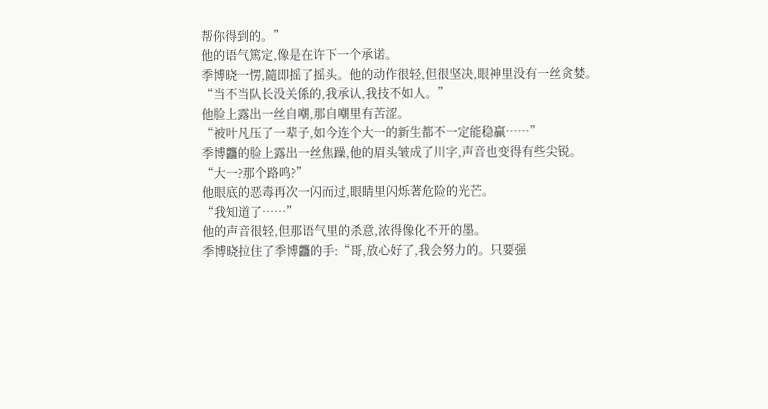帮你得到的。”
他的语气篤定,像是在许下一个承诺。
季博晓一愣,隨即摇了摇头。他的动作很轻,但很坚决,眼神里没有一丝贪婪。
“当不当队长没关係的,我承认,我技不如人。”
他脸上露出一丝自嘲,那自嘲里有苦涩。
“被叶凡压了一辈子,如今连个大一的新生都不一定能稳贏……”
季博龘的脸上露出一丝焦躁,他的眉头皱成了川字,声音也变得有些尖锐。
“大一?那个路鸣?”
他眼底的恶毒再次一闪而过,眼睛里闪烁著危险的光芒。
“我知道了……”
他的声音很轻,但那语气里的杀意,浓得像化不开的墨。
季博晓拉住了季博龘的手:“哥,放心好了,我会努力的。只要强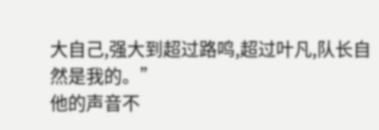大自己,强大到超过路鸣,超过叶凡,队长自然是我的。”
他的声音不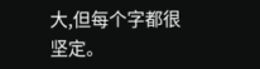大,但每个字都很坚定。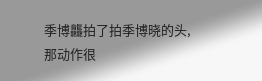季博龘拍了拍季博晓的头,那动作很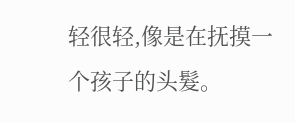轻很轻,像是在抚摸一个孩子的头髮。